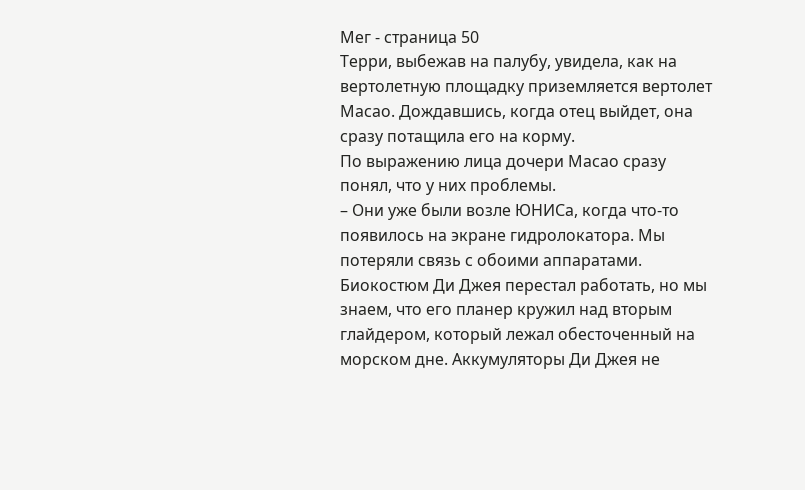Мег - страница 50
Терри, выбежав на палубу, увидела, как на вертолетную площадку приземляется вертолет Масао. Дождавшись, когда отец выйдет, она сразу потащила его на корму.
По выражению лица дочери Масао сразу понял, что у них проблемы.
– Они уже были возле ЮНИСа, когда что-то появилось на экране гидролокатора. Мы потеряли связь с обоими аппаратами. Биокостюм Ди Джея перестал работать, но мы знаем, что его планер кружил над вторым глайдером, который лежал обесточенный на морском дне. Аккумуляторы Ди Джея не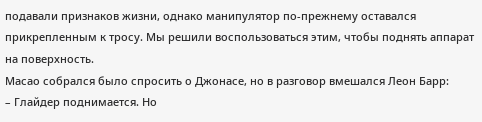подавали признаков жизни, однако манипулятор по-прежнему оставался прикрепленным к тросу. Мы решили воспользоваться этим, чтобы поднять аппарат на поверхность.
Масао собрался было спросить о Джонасе, но в разговор вмешался Леон Барр:
– Глайдер поднимается. Но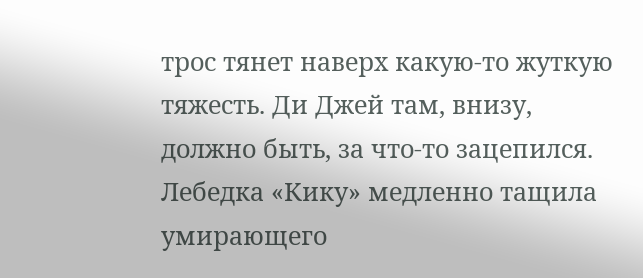трос тянет наверх какую-то жуткую тяжесть. Ди Джей там, внизу, должно быть, за что-то зацепился.
Лебедка «Кику» медленно тащила умирающего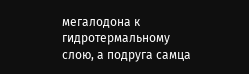мегалодона к гидротермальному слою, а подруга самца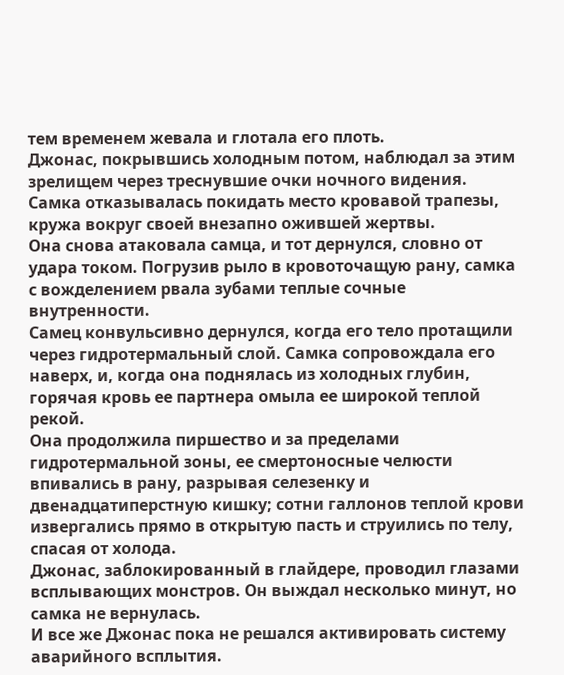тем временем жевала и глотала его плоть.
Джонас, покрывшись холодным потом, наблюдал за этим зрелищем через треснувшие очки ночного видения. Самка отказывалась покидать место кровавой трапезы, кружа вокруг своей внезапно ожившей жертвы.
Она снова атаковала самца, и тот дернулся, словно от удара током. Погрузив рыло в кровоточащую рану, самка с вожделением рвала зубами теплые сочные внутренности.
Самец конвульсивно дернулся, когда его тело протащили через гидротермальный слой. Самка сопровождала его наверх, и, когда она поднялась из холодных глубин, горячая кровь ее партнера омыла ее широкой теплой рекой.
Она продолжила пиршество и за пределами гидротермальной зоны, ее смертоносные челюсти впивались в рану, разрывая селезенку и двенадцатиперстную кишку; сотни галлонов теплой крови извергались прямо в открытую пасть и струились по телу, спасая от холода.
Джонас, заблокированный в глайдере, проводил глазами всплывающих монстров. Он выждал несколько минут, но самка не вернулась.
И все же Джонас пока не решался активировать систему аварийного всплытия.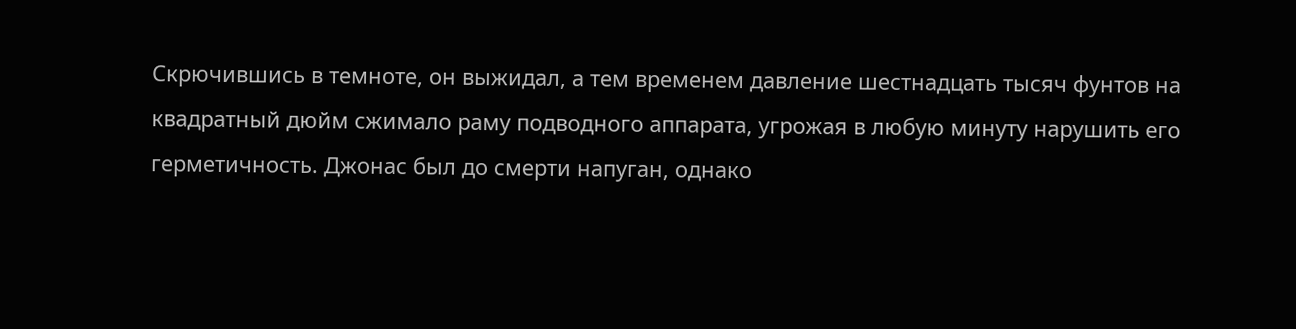Скрючившись в темноте, он выжидал, а тем временем давление шестнадцать тысяч фунтов на квадратный дюйм сжимало раму подводного аппарата, угрожая в любую минуту нарушить его герметичность. Джонас был до смерти напуган, однако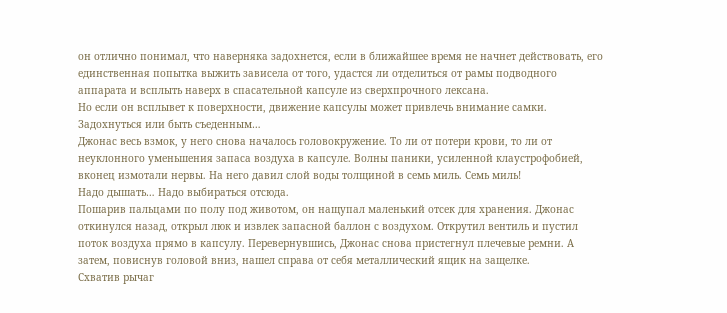он отлично понимал, что наверняка задохнется, если в ближайшее время не начнет действовать, его единственная попытка выжить зависела от того, удастся ли отделиться от рамы подводного аппарата и всплыть наверх в спасательной капсуле из сверхпрочного лексана.
Но если он всплывет к поверхности, движение капсулы может привлечь внимание самки.
Задохнуться или быть съеденным…
Джонас весь взмок, у него снова началось головокружение. То ли от потери крови, то ли от неуклонного уменьшения запаса воздуха в капсуле. Волны паники, усиленной клаустрофобией, вконец измотали нервы. На него давил слой воды толщиной в семь миль. Семь миль!
Надо дышать… Надо выбираться отсюда.
Пошарив пальцами по полу под животом, он нащупал маленький отсек для хранения. Джонас откинулся назад, открыл люк и извлек запасной баллон с воздухом. Открутил вентиль и пустил поток воздуха прямо в капсулу. Перевернувшись, Джонас снова пристегнул плечевые ремни. А затем, повиснув головой вниз, нашел справа от себя металлический ящик на защелке.
Схватив рычаг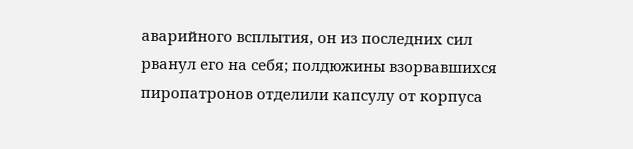аварийного всплытия, он из последних сил рванул его на себя; полдюжины взорвавшихся пиропатронов отделили капсулу от корпуса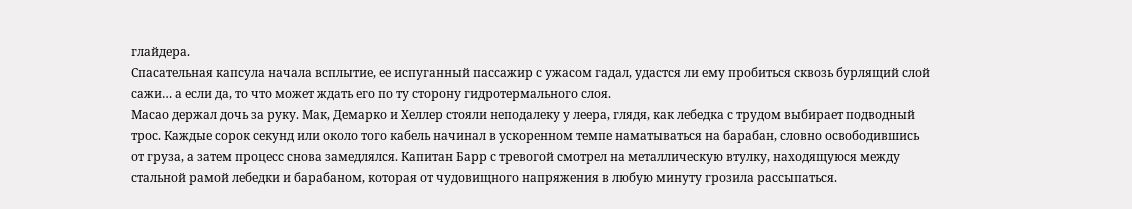глайдера.
Спасательная капсула начала всплытие, ее испуганный пассажир с ужасом гадал, удастся ли ему пробиться сквозь бурлящий слой сажи… а если да, то что может ждать его по ту сторону гидротермального слоя.
Масао держал дочь за руку. Мак, Демарко и Хеллер стояли неподалеку у леера, глядя, как лебедка с трудом выбирает подводный трос. Каждые сорок секунд или около того кабель начинал в ускоренном темпе наматываться на барабан, словно освободившись от груза, а затем процесс снова замедлялся. Капитан Барр с тревогой смотрел на металлическую втулку, находящуюся между стальной рамой лебедки и барабаном, которая от чудовищного напряжения в любую минуту грозила рассыпаться.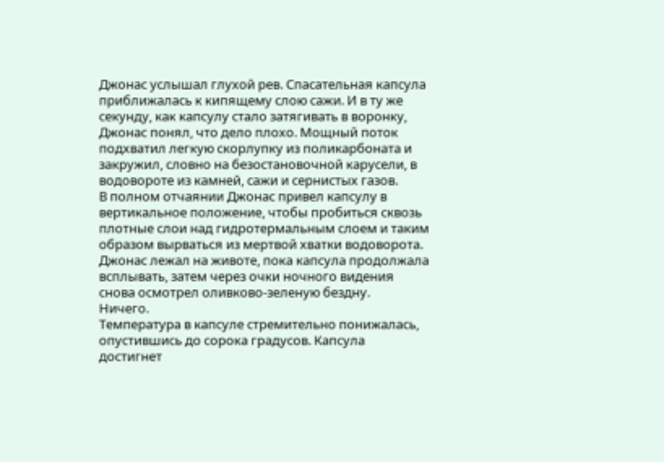Джонас услышал глухой рев. Спасательная капсула приближалась к кипящему слою сажи. И в ту же секунду, как капсулу стало затягивать в воронку, Джонас понял, что дело плохо. Мощный поток подхватил легкую скорлупку из поликарбоната и закружил, словно на безостановочной карусели, в водовороте из камней, сажи и сернистых газов.
В полном отчаянии Джонас привел капсулу в вертикальное положение, чтобы пробиться сквозь плотные слои над гидротермальным слоем и таким образом вырваться из мертвой хватки водоворота.
Джонас лежал на животе, пока капсула продолжала всплывать, затем через очки ночного видения снова осмотрел оливково-зеленую бездну.
Ничего.
Температура в капсуле стремительно понижалась, опустившись до сорока градусов. Капсула достигнет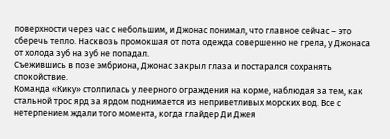поверхности через час с небольшим, и Джонас понимал, что главное сейчас – это сберечь тепло. Насквозь промокшая от пота одежда совершенно не грела, у Джонаса от холода зуб на зуб не попадал.
Съежившись в позе эмбриона, Джонас закрыл глаза и постарался сохранять спокойствие.
Команда «Кику» столпилась у леерного ограждения на корме, наблюдая за тем, как стальной трос ярд за ярдом поднимается из неприветливых морских вод. Все с нетерпением ждали того момента, когда глайдер Ди Джея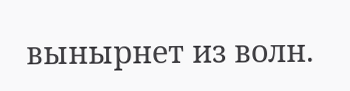вынырнет из волн.